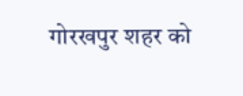गोरखपुर शहर को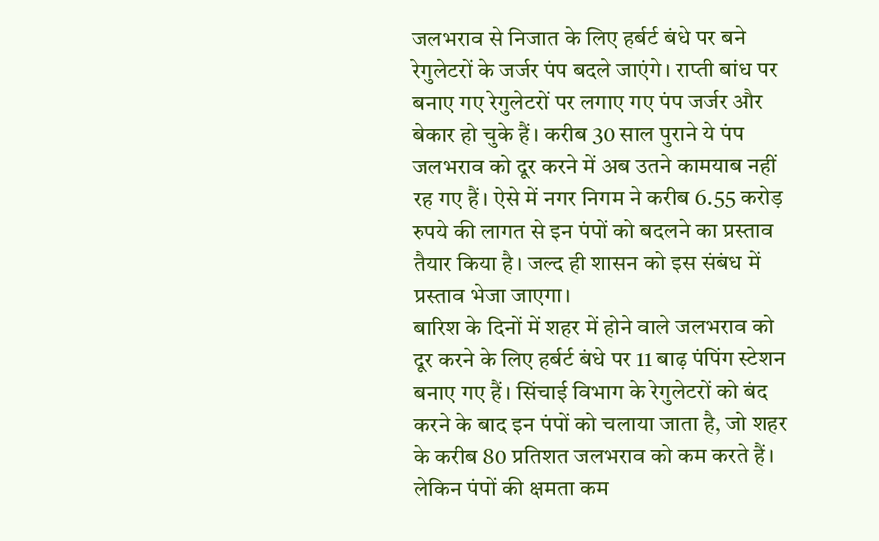जलभराव से निजात के लिए हर्बर्ट बंधे पर बने रेगुलेटरों के जर्जर पंप बदले जाएंगे। राप्ती बांध पर बनाए गए रेगुलेटरों पर लगाए गए पंप जर्जर और बेकार हो चुके हैं। करीब 30 साल पुराने ये पंप जलभराव को दूर करने में अब उतने कामयाब नहीं रह गए हैं। ऐसे में नगर निगम ने करीब 6.55 करोड़ रुपये की लागत से इन पंपों को बदलने का प्रस्ताव तैयार किया है। जल्द ही शासन को इस संबंध में प्रस्ताव भेजा जाएगा।
बारिश के दिनों में शहर में होने वाले जलभराव को दूर करने के लिए हर्बर्ट बंधे पर 11 बाढ़ पंपिंग स्टेशन बनाए गए हैं। सिंचाई विभाग के रेगुलेटरों को बंद करने के बाद इन पंपों को चलाया जाता है, जो शहर के करीब 80 प्रतिशत जलभराव को कम करते हैं। लेकिन पंपों की क्षमता कम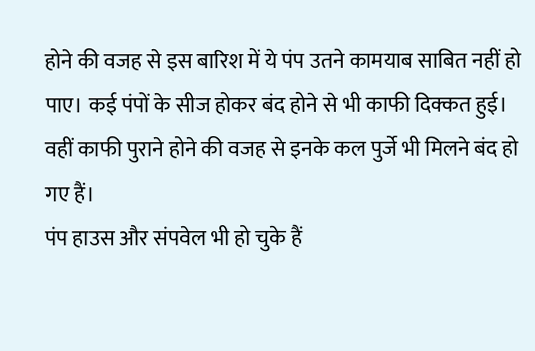होने की वजह से इस बारिश में ये पंप उतने कामयाब साबित नहीं हो पाए। कई पंपों के सीज होकर बंद होने से भी काफी दिक्कत हुई। वहीं काफी पुराने होने की वजह से इनके कल पुर्जे भी मिलने बंद हो गए हैं।
पंप हाउस और संपवेल भी हो चुके हैं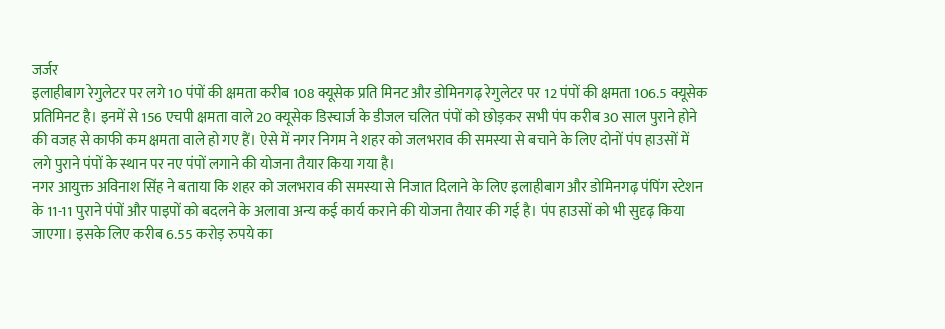जर्जर
इलाहीबाग रेगुलेटर पर लगे 10 पंपों की क्षमता करीब 108 क्यूसेक प्रति मिनट और डोमिनगढ़ रेगुलेटर पर 12 पंपों की क्षमता 106.5 क्यूसेक प्रतिमिनट है। इनमें से 156 एचपी क्षमता वाले 20 क्यूसेक डिस्चार्ज के डीजल चलित पंपों को छोड़कर सभी पंप करीब 30 साल पुराने होने की वजह से काफी कम क्षमता वाले हो गए हैं। ऐसे में नगर निगम ने शहर को जलभराव की समस्या से बचाने के लिए दोनों पंप हाउसों में लगे पुराने पंपों के स्थान पर नए पंपों लगाने की योजना तैयार किया गया है।
नगर आयुक्त अविनाश सिंह ने बताया कि शहर को जलभराव की समस्या से निजात दिलाने के लिए इलाहीबाग और डोमिनगढ़ पंपिंग स्टेशन के 11-11 पुराने पंपों और पाइपों को बदलने के अलावा अन्य कई कार्य कराने की योजना तैयार की गई है। पंप हाउसों को भी सुदृढ़ किया जाएगा। इसके लिए करीब 6.55 करोड़ रुपये का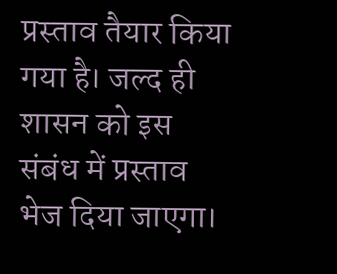प्रस्ताव तैयार किया गया है। जल्द ही शासन को इस संबंध में प्रस्ताव भेज दिया जाएगा।